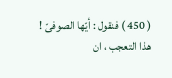( 450 ) فنقول : أيّها الصوفىّ ! هذا التعجب ، ان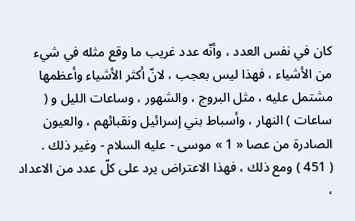كان في نفس العدد ، وأنّه عدد غريب ما وقع مثله في شيء من الأشياء ، فهذا ليس بعجب ، لانّ أكثر الأشياء وأعظمها مشتمل عليه ، مثل البروج ، والشهور ، وساعات الليل و ( ساعات ) النهار ، وأسباط بني إسرائيل ونقبائهم ، والعيون الصادرة من عصا « 1 » موسى - عليه السلام - وغير ذلك .
( 451 ) ومع ذلك ، فهذا الاعتراض يرد على كلّ عدد من الاعداد ،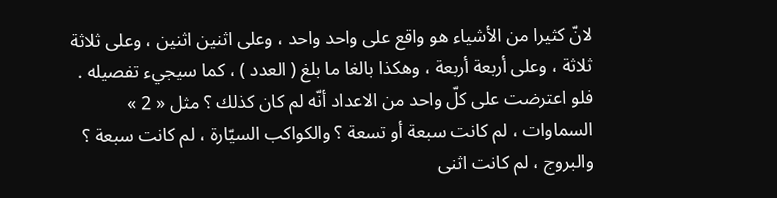لانّ كثيرا من الأشياء هو واقع على واحد واحد ، وعلى اثنين اثنين ، وعلى ثلاثة ثلاثة ، وعلى أربعة أربعة ، وهكذا بالغا ما بلغ ( العدد ) ، كما سيجيء تفصيله . فلو اعترضت على كلّ واحد من الاعداد أنّه لم كان كذلك ؟ مثل « 2 » السماوات ، لم كانت سبعة أو تسعة ؟ والكواكب السيّارة ، لم كانت سبعة ؟ والبروج ، لم كانت اثنى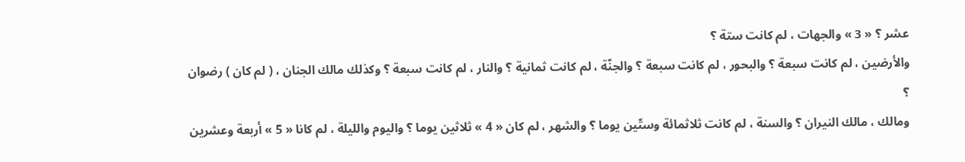عشر ؟ « 3 » والجهات ، لم كانت ستة ؟
والأرضين ، لم كانت سبعة ؟ والبحور ، لم كانت سبعة ؟ والجنّة ، لم كانت ثمانية ؟ والنار ، لم كانت سبعة ؟ وكذلك مالك الجنان ، ( لم كان ) رضوان ؟
ومالك ، مالك النيران ؟ والسنة ، لم كانت ثلاثمائة وستّين يوما ؟ والشهر ، لم كان « 4 » ثلاثين يوما ؟ واليوم والليلة ، لم كانا « 5 » أربعة وعشرين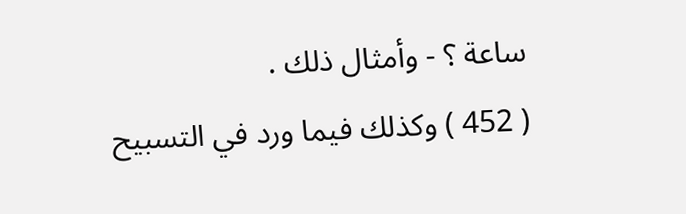ساعة ؟ - وأمثال ذلك .
( 452 ) وكذلك فيما ورد في التسبيح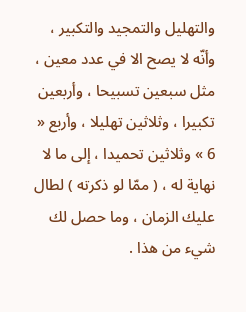والتهليل والتمجيد والتكبير ، وأنّه لا يصح الا في عدد معين ، مثل سبعين تسبيحا ، وأربعين تكبيرا ، وثلاثين تهليلا ، وأربع « 6 » وثلاثين تحميدا ، إلى ما لا نهاية له ، ( ممّا لو ذكرته ) لطال عليك الزمان ، وما حصل لك شيء من هذا .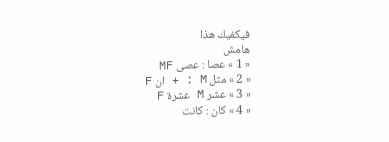فيكفيك هذا
هامش
« 1 » عصا : عصى MF
« 2 » مثل M : + ان F
« 3 » عشر M عشرة F
« 4 » كان : كانت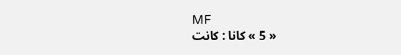MF
« 5 » كانا : كانت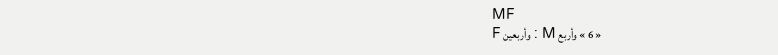MF
« 6 » وأربع M : وأربعين F